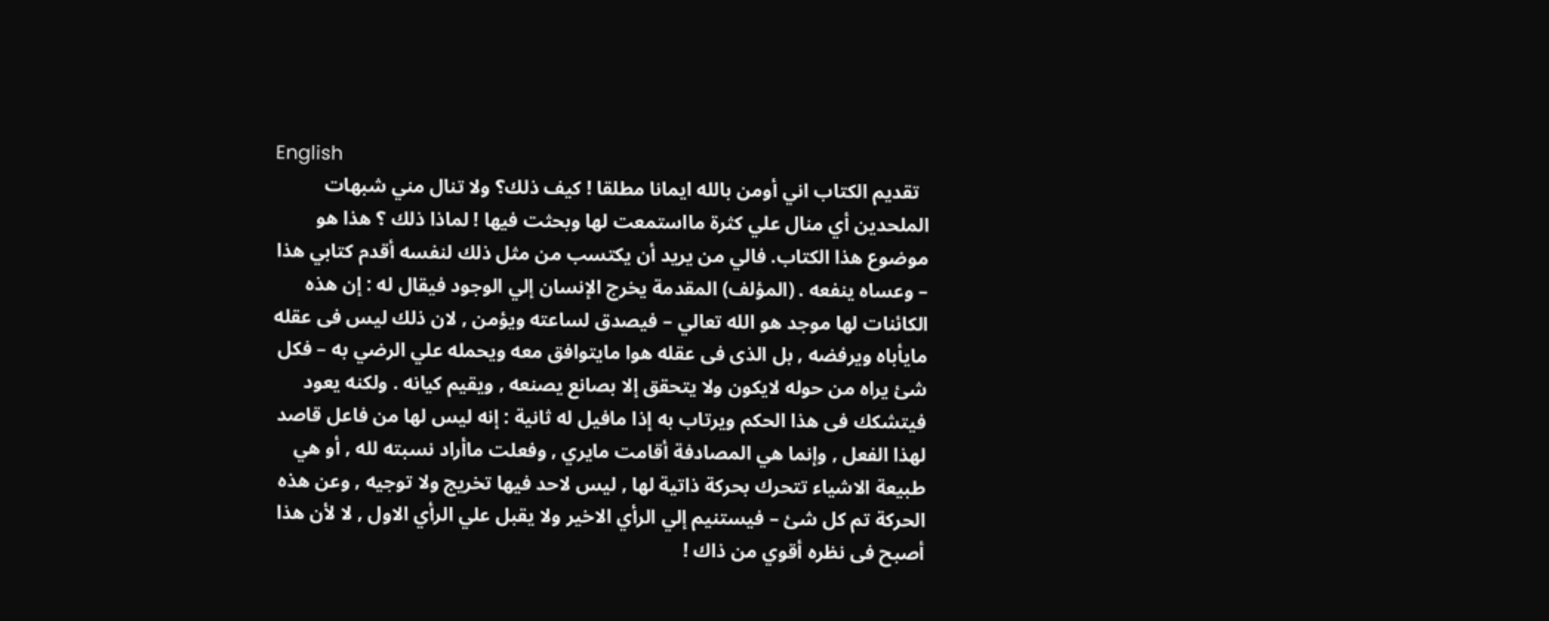English
  تقديم الكتاب اني أومن بالله ايمانا مطلقا ! كيف ذلك؟ ولا تنال مني شبهات الملحدين أي منال علي كثرة مااستمعت لها وبحثت فيها ! لماذا ذلك ؟ هذا هو موضوع هذا الكتاب. فالي من يريد أن يكتسب من مثل ذلك لنفسه أقدم كتابي هذا – وعساه ينفعه . (المؤلف) المقدمة يخرج الإنسان إلي الوجود فيقال له : إن هذه الكائنات لها موجد هو الله تعالي – فيصدق لساعته ويؤمن , لان ذلك ليس فى عقله مايأباه ويرفضه , بل الذى فى عقله هوا مايتوافق معه ويحمله علي الرضي به – فكل شئ يراه من حوله لايكون ولا يتحقق إلا بصانع يصنعه , ويقيم كيانه . ولكنه يعود فيتشكك فى هذا الحكم ويرتاب به إذا مافيل له ثانية : إنه ليس لها من فاعل قاصد لهذا الفعل , وإنما هي المصادفة أقامت مايري , وفعلت ماأراد نسبته لله , أو هي طبيعة الاشياء تتحرك بحركة ذاتية لها , ليس لاحد فيها تخريج ولا توجيه , وعن هذه الحركة تم كل شئ – فيستنيم إلي الرأي الاخير ولا يقبل علي الرأي الاول , لا لأن هذا أصبح فى نظره أقوي من ذاك !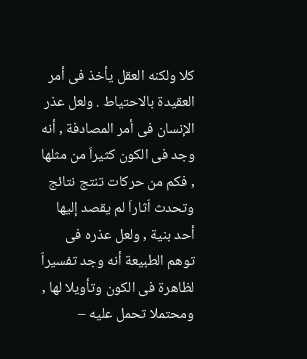كلا ولكنه العقل يأخذ فى أمر العقيدة بالاحتياط . ولعل عذر الإنسان فى أمر المصادفة , أنه وجد فى الكون كثيراَ من مثلها , فكم من حركات تنتج نتائج وتحدث اّثاراَ لم يقصد إليها أحد بنية , ولعل عذره فى توهم الطبيعة أنه وجد تفسيراّ لظاهرة فى الكون وتأويلا لها , ومحتملا تحمل عليه –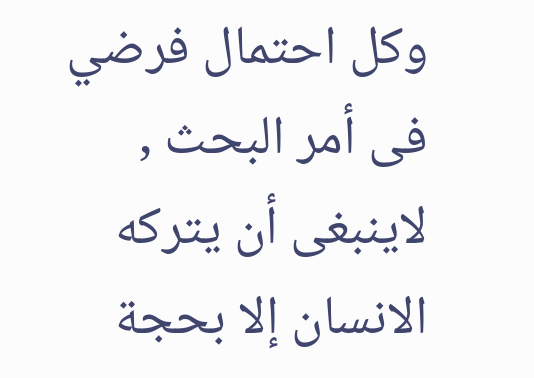وكل احتمال فرضي فى أمر البحث , لاينبغى أن يتركه الانسان إلا بحجة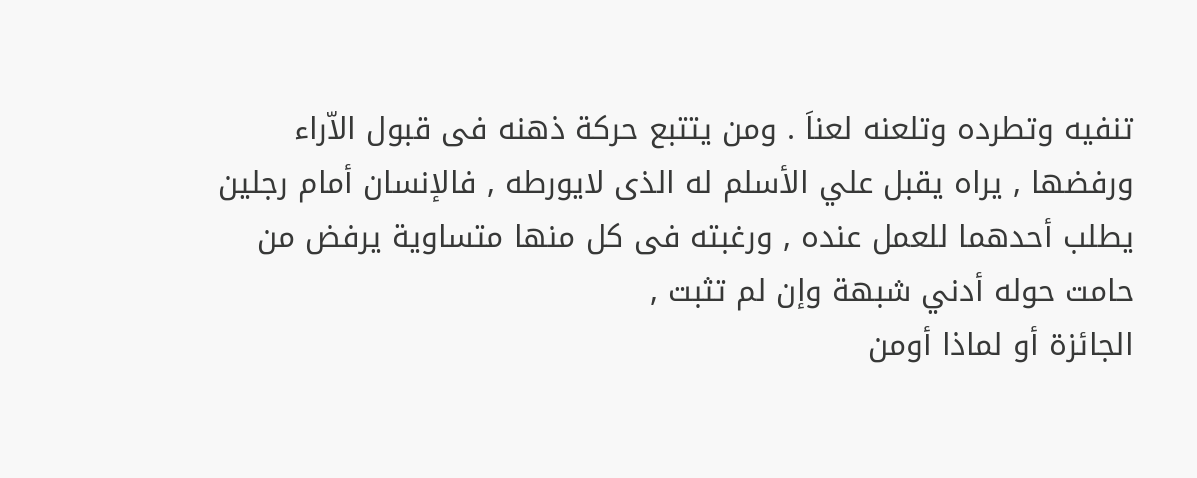تنفيه وتطرده وتلعنه لعناَ . ومن يتتبع حركة ذهنه فى قبول الاّراء ورفضها , يراه يقبل علي الأسلم له الذى لايورطه , فالإنسان أمام رجلين يطلب أحدهما للعمل عنده , ورغبته فى كل منها متساوية يرفض من حامت حوله أدني شبهة وإن لم تثبت ,
الجائزة أو لماذا أومن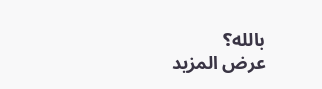بالله؟
عرض المزيد